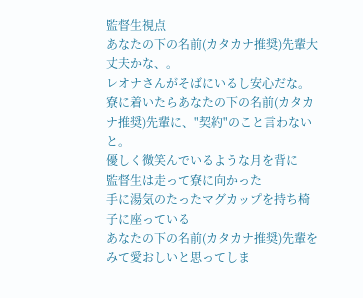監督生視点
あなたの下の名前(カタカナ推奨)先輩大丈夫かな、。
レオナさんがそばにいるし安心だな。
寮に着いたらあなたの下の名前(カタカナ推奨)先輩に、"契約"のこと言わないと。
優しく微笑んでいるような月を背に
監督生は走って寮に向かった
手に湯気のたったマグカップを持ち椅子に座っている
あなたの下の名前(カタカナ推奨)先輩をみて愛おしいと思ってしま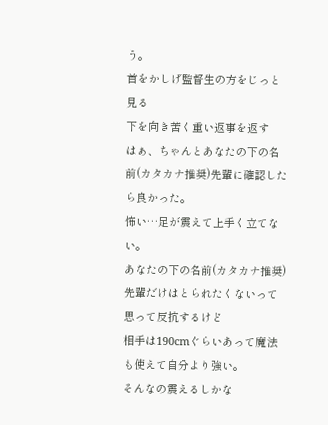う。
首をかしげ監督生の方をじっと見る
下を向き苦く重い返事を返す
はぁ、ちゃんとあなたの下の名前(カタカナ推奨)先輩に確認したら良かった。
怖い…足が震えて上手く立てない。
あなたの下の名前(カタカナ推奨)先輩だけはとられたくないって思って反抗するけど
相手は190cmぐらいあって魔法も使えて自分より強い。
そんなの震えるしかな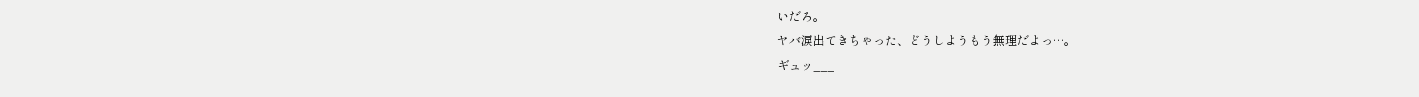いだろ。
ヤバ涙出てきちゃった、どうしようもう無理だよっ…。
ギュッ___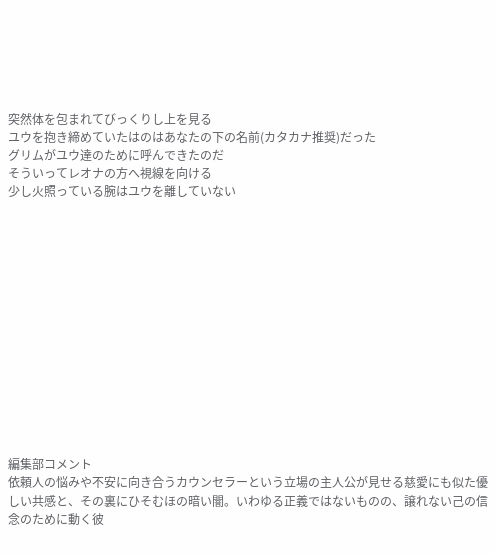突然体を包まれてびっくりし上を見る
ユウを抱き締めていたはのはあなたの下の名前(カタカナ推奨)だった
グリムがユウ達のために呼んできたのだ
そういってレオナの方へ視線を向ける
少し火照っている腕はユウを離していない














編集部コメント
依頼人の悩みや不安に向き合うカウンセラーという立場の主人公が見せる慈愛にも似た優しい共感と、その裏にひそむほの暗い闇。いわゆる正義ではないものの、譲れない己の信念のために動く彼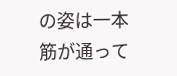の姿は一本筋が通って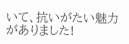いて、抗いがたい魅力がありました!